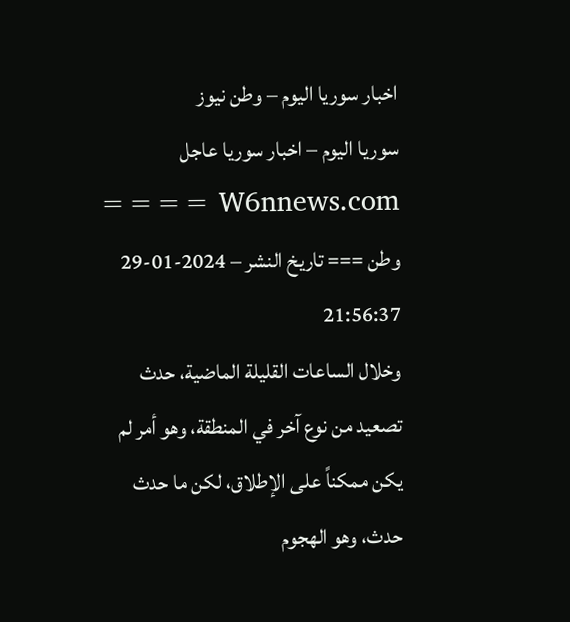اخبار سوريا اليوم – وطن نيوز
سوريا اليوم – اخبار سوريا عاجل
W6nnews.com ==== وطن === تاريخ النشر – 2024-01-29 21:56:37
وخلال الساعات القليلة الماضية، حدث تصعيد من نوع آخر في المنطقة، وهو أمر لم يكن ممكناً على الإطلاق، لكن ما حدث حدث، وهو الهجوم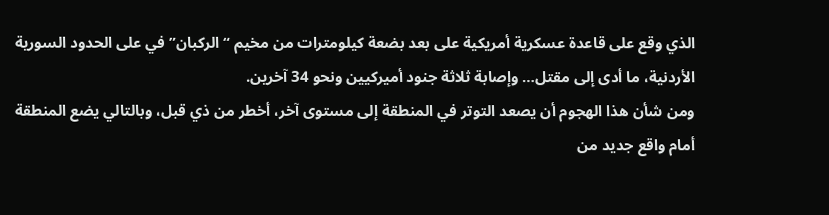الذي وقع على قاعدة عسكرية أمريكية على بعد بضعة كيلومترات من مخيم “الركبان” في على الحدود السورية الأردنية، ما أدى إلى مقتل… وإصابة ثلاثة جنود أميركيين ونحو 34 آخرين.
ومن شأن هذا الهجوم أن يصعد التوتر في المنطقة إلى مستوى آخر، أخطر من ذي قبل، وبالتالي يضع المنطقة أمام واقع جديد من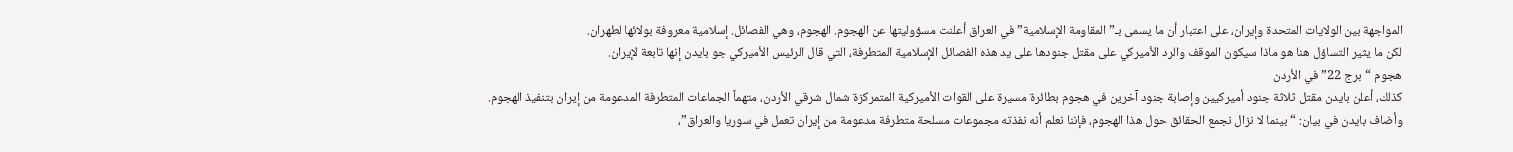المواجهة بين الولايات المتحدة وإيران، على اعتبار أن ما يسمى بـ”المقاومة الإسلامية” في العراق أعلنت مسؤوليتها عن الهجوم. الهجوم، وهي الفصائل. إسلامية معروفة بولائها لطهران.
لكن ما يثير التساؤل هنا هو ماذا سيكون الموقف والرد الأميركي على مقتل جنودها على يد هذه الفصائل الإسلامية المتطرفة، التي قال الرئيس الأميركي جو بايدن إنها تابعة لإيران.
هجوم “برج 22” في الأردن
كذلك، أعلن بايدن مقتل ثلاثة جنود أميركيين وإصابة جنود آخرين في هجوم بطائرة مسيرة على القوات الأميركية المتمركزة شمال شرقي الأردن، متهماً الجماعات المتطرفة المدعومة من إيران بتنفيذ الهجوم.
وأضاف بايدن في بيان: “بينما لا نزال نجمع الحقائق حول هذا الهجوم، فإننا نعلم أنه نفذته مجموعات مسلحة متطرفة مدعومة من إيران تعمل في سوريا والعراق”،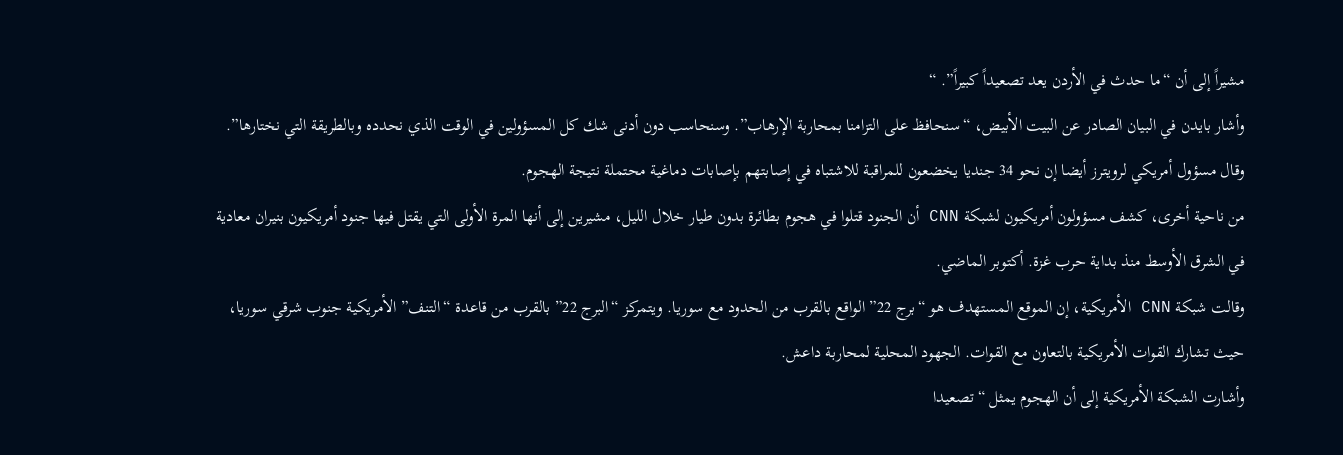مشيراً إلى أن “ما حدث في الأردن يعد تصعيداً كبيراً”. “
وأشار بايدن في البيان الصادر عن البيت الأبيض، “سنحافظ على التزامنا بمحاربة الإرهاب”. وسنحاسب دون أدنى شك كل المسؤولين في الوقت الذي نحدده وبالطريقة التي نختارها”.
وقال مسؤول أمريكي لرويترز أيضا إن نحو 34 جنديا يخضعون للمراقبة للاشتباه في إصابتهم بإصابات دماغية محتملة نتيجة الهجوم.
من ناحية أخرى، كشف مسؤولون أمريكيون لشبكة CNN أن الجنود قتلوا في هجوم بطائرة بدون طيار خلال الليل، مشيرين إلى أنها المرة الأولى التي يقتل فيها جنود أمريكيون بنيران معادية في الشرق الأوسط منذ بداية حرب غزة. أكتوبر الماضي.
وقالت شبكة CNN الأمريكية، إن الموقع المستهدف هو “برج 22” الواقع بالقرب من الحدود مع سوريا. ويتمركز “البرج 22” بالقرب من قاعدة “التنف” الأمريكية جنوب شرقي سوريا، حيث تشارك القوات الأمريكية بالتعاون مع القوات. الجهود المحلية لمحاربة داعش.
وأشارت الشبكة الأمريكية إلى أن الهجوم يمثل “تصعيدا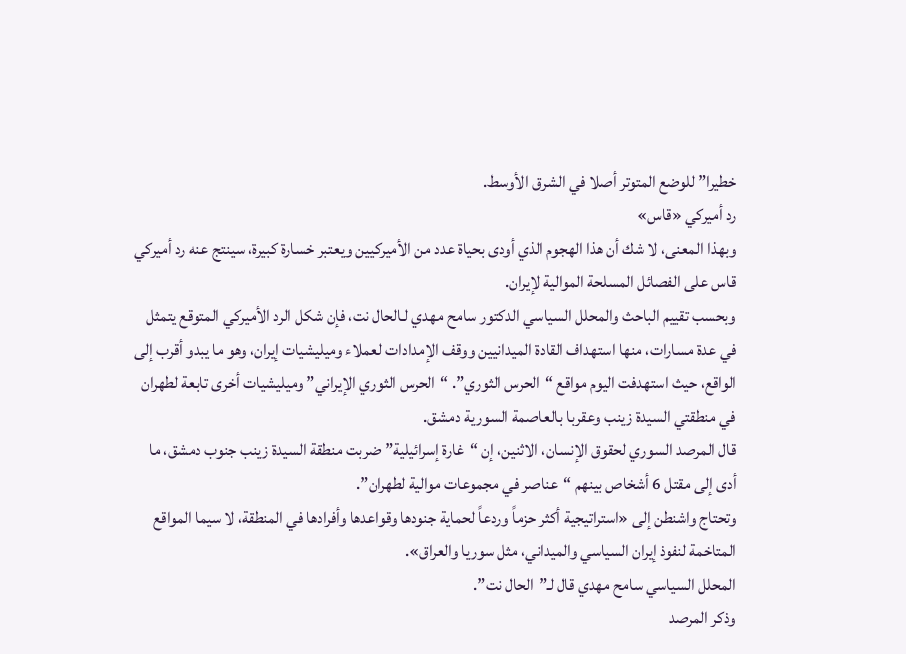خطيرا” للوضع المتوتر أصلا في الشرق الأوسط.
رد أميركي «قاس»
وبهذا المعنى، لا شك أن هذا الهجوم الذي أودى بحياة عدد من الأميركيين ويعتبر خسارة كبيرة، سينتج عنه رد أميركي قاس على الفصائل المسلحة الموالية لإيران.
وبحسب تقييم الباحث والمحلل السياسي الدكتور سامح مهدي لـالحال نت، فإن شكل الرد الأميركي المتوقع يتمثل في عدة مسارات، منها استهداف القادة الميدانيين ووقف الإمدادات لعملاء وميليشيات إيران، وهو ما يبدو أقرب إلى الواقع، حيث استهدفت اليوم مواقع “الحرس الثوري”. “الحرس الثوري الإيراني” وميليشيات أخرى تابعة لطهران في منطقتي السيدة زينب وعقربا بالعاصمة السورية دمشق.
قال المرصد السوري لحقوق الإنسان، الاثنين، إن “غارة إسرائيلية” ضربت منطقة السيدة زينب جنوب دمشق، ما أدى إلى مقتل 6 أشخاص بينهم “عناصر في مجموعات موالية لطهران”.
وتحتاج واشنطن إلى «استراتيجية أكثر حزماً وردعاً لحماية جنودها وقواعدها وأفرادها في المنطقة، لا سيما المواقع المتاخمة لنفوذ إيران السياسي والميداني، مثل سوريا والعراق».
المحلل السياسي سامح مهدي قال لـ”الحال نت”.
وذكر المرصد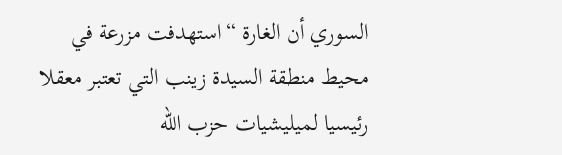السوري أن الغارة “استهدفت مزرعة في محيط منطقة السيدة زينب التي تعتبر معقلا رئيسيا لميليشيات حزب الله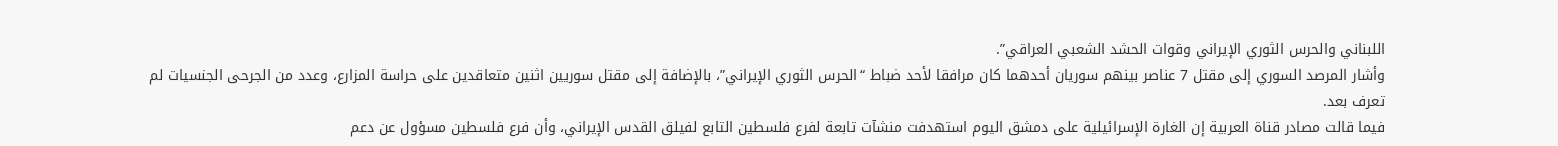اللبناني والحرس الثوري الإيراني وقوات الحشد الشعبي العراقي”.
وأشار المرصد السوري إلى مقتل 7 عناصر بينهم سوريان أحدهما كان مرافقا لأحد ضباط “الحرس الثوري الإيراني”، بالإضافة إلى مقتل سوريين اثنين متعاقدين على حراسة المزارع، وعدد من الجرحى الجنسيات لم تعرف بعد.
فيما قالت مصادر قناة العربية إن الغارة الإسرائيلية على دمشق اليوم استهدفت منشآت تابعة لفرع فلسطين التابع لفيلق القدس الإيراني، وأن فرع فلسطين مسؤول عن دعم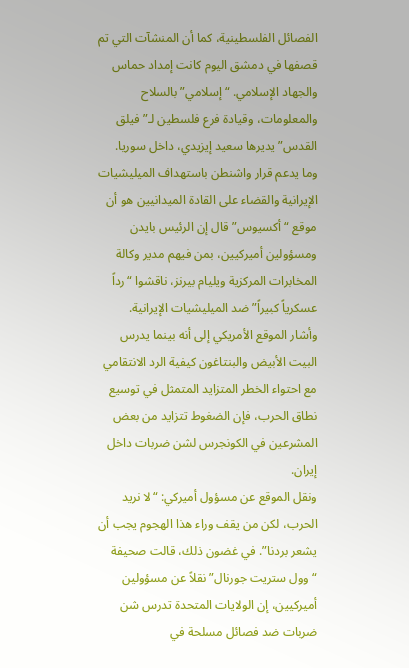الفصائل الفلسطينية، كما أن المنشآت التي تم قصفها في دمشق اليوم كانت إمداد حماس والجهاد الإسلامي. “إسلامي” بالسلاح والمعلومات، وقيادة فرع فلسطين لـ”فيلق القدس” يديرها سعيد إيزيدي، داخل سوريا.
وما يدعم قرار واشنطن باستهداف الميليشيات الإيرانية والقضاء على القادة الميدانيين هو أن موقع “أكسيوس” قال إن الرئيس بايدن ومسؤولين أميركيين، بمن فيهم مدير وكالة المخابرات المركزية ويليام بيرنز، ناقشوا “رداً عسكرياً كبيراً” ضد الميليشيات الإيرانية.
وأشار الموقع الأمريكي إلى أنه بينما يدرس البيت الأبيض والبنتاغون كيفية الرد الانتقامي مع احتواء الخطر المتزايد المتمثل في توسيع نطاق الحرب، فإن الضغوط تتزايد من بعض المشرعين في الكونجرس لشن ضربات داخل إيران.
ونقل الموقع عن مسؤول أميركي: “لا نريد الحرب، لكن من يقف وراء هذا الهجوم يجب أن يشعر بردنا”. في غضون ذلك، قالت صحيفة “وول ستريت جورنال” نقلاً عن مسؤولين أميركيين، إن الولايات المتحدة تدرس شن ضربات ضد فصائل مسلحة في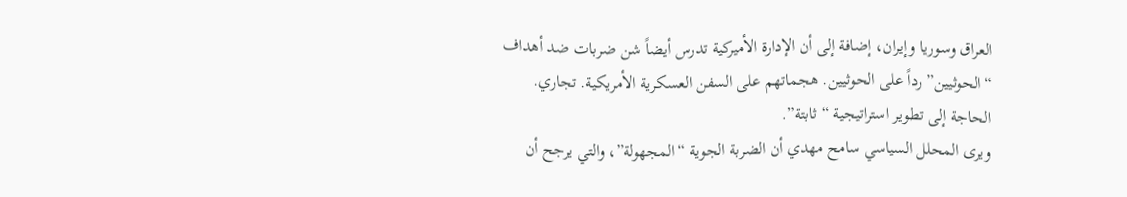العراق وسوريا وإيران، إضافة إلى أن الإدارة الأميركية تدرس أيضاً شن ضربات ضد أهداف “الحوثيين” رداً على الحوثيين. هجماتهم على السفن العسكرية الأمريكية. تجاري.
الحاجة إلى تطوير استراتيجية “ثابتة”.
ويرى المحلل السياسي سامح مهدي أن الضربة الجوية “المجهولة”، والتي يرجح أن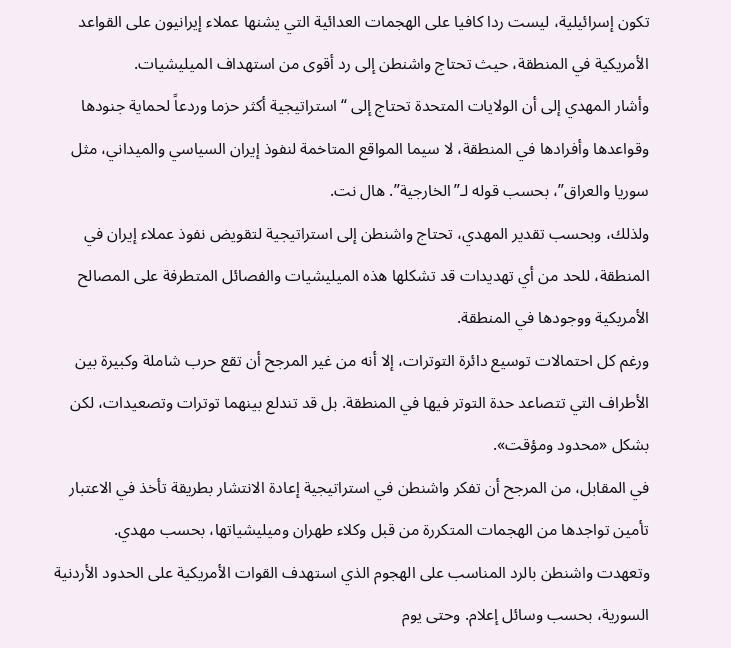تكون إسرائيلية، ليست ردا كافيا على الهجمات العدائية التي يشنها عملاء إيرانيون على القواعد الأمريكية في المنطقة، حيث تحتاج واشنطن إلى رد أقوى من استهداف الميليشيات.
وأشار المهدي إلى أن الولايات المتحدة تحتاج إلى “استراتيجية أكثر حزما وردعاً لحماية جنودها وقواعدها وأفرادها في المنطقة، لا سيما المواقع المتاخمة لنفوذ إيران السياسي والميداني، مثل سوريا والعراق”، بحسب قوله لـ”الخارجية”. هال نت.
ولذلك، وبحسب تقدير المهدي، تحتاج واشنطن إلى استراتيجية لتقويض نفوذ عملاء إيران في المنطقة، للحد من أي تهديدات قد تشكلها هذه الميليشيات والفصائل المتطرفة على المصالح الأمريكية ووجودها في المنطقة.
ورغم كل احتمالات توسيع دائرة التوترات، إلا أنه من غير المرجح أن تقع حرب شاملة وكبيرة بين الأطراف التي تتصاعد حدة التوتر فيها في المنطقة. بل قد تندلع بينهما توترات وتصعيدات، لكن بشكل «محدود ومؤقت».
في المقابل، من المرجح أن تفكر واشنطن في استراتيجية إعادة الانتشار بطريقة تأخذ في الاعتبار تأمين تواجدها من الهجمات المتكررة من قبل وكلاء طهران وميليشياتها، بحسب مهدي.
وتعهدت واشنطن بالرد المناسب على الهجوم الذي استهدف القوات الأمريكية على الحدود الأردنية السورية، بحسب وسائل إعلام. وحتى يوم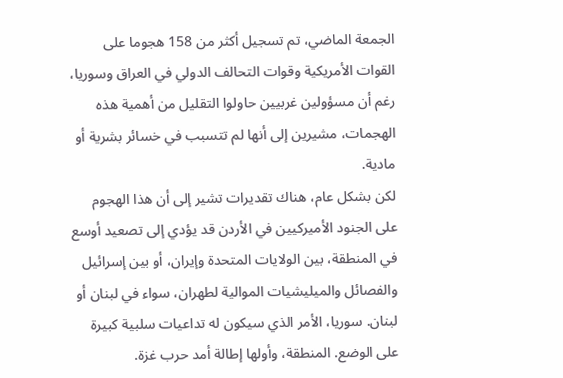الجمعة الماضي، تم تسجيل أكثر من 158 هجوما على القوات الأمريكية وقوات التحالف الدولي في العراق وسوريا، رغم أن مسؤولين غربيين حاولوا التقليل من أهمية هذه الهجمات، مشيرين إلى أنها لم تتسبب في خسائر بشرية أو مادية.
لكن بشكل عام، هناك تقديرات تشير إلى أن هذا الهجوم على الجنود الأميركيين في الأردن قد يؤدي إلى تصعيد أوسع في المنطقة، بين الولايات المتحدة وإيران، أو بين إسرائيل والفصائل والميليشيات الموالية لطهران، سواء في لبنان أو لبنان. سوريا، الأمر الذي سيكون له تداعيات سلبية كبيرة على الوضع. المنطقة، وأولها إطالة أمد حرب غزة.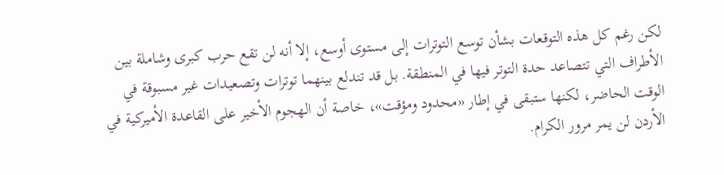لكن رغم كل هذه التوقعات بشأن توسع التوترات إلى مستوى أوسع، إلا أنه لن تقع حرب كبرى وشاملة بين الأطراف التي تتصاعد حدة التوتر فيها في المنطقة. بل قد تندلع بينهما توترات وتصعيدات غير مسبوقة في الوقت الحاضر، لكنها ستبقى في إطار «محدود ومؤقت»، خاصة أن الهجوم الأخير على القاعدة الأميركية في الأردن لن يمر مرور الكرام.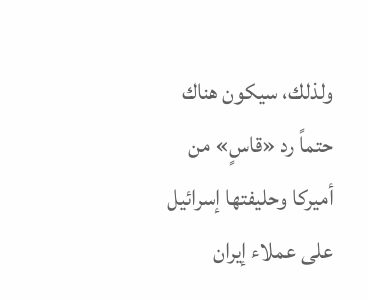ولذلك، سيكون هناك حتماً رد «قاسٍ» من أميركا وحليفتها إسرائيل على عملاء إيران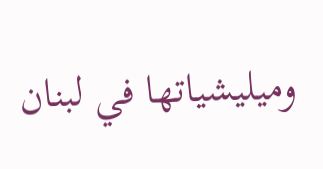وميليشياتها في لبنان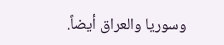وسوريا والعراق أيضاً.